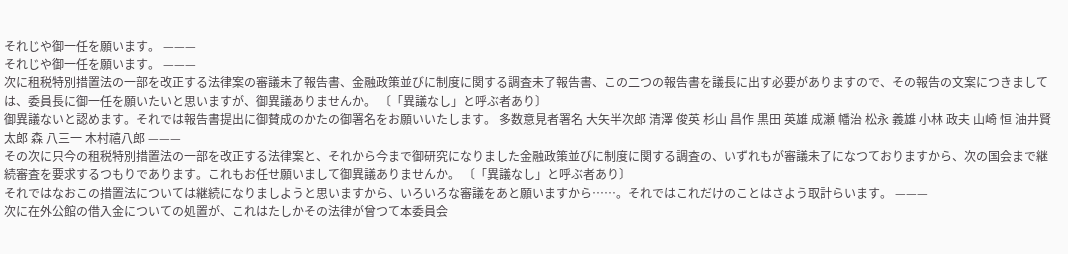それじや御一任を願います。 ———
それじや御一任を願います。 ———
次に租税特別措置法の一部を改正する法律案の審議未了報告書、金融政策並びに制度に関する調査未了報告書、この二つの報告書を議長に出す必要がありますので、その報告の文案につきましては、委員長に御一任を願いたいと思いますが、御異議ありませんか。 〔「異議なし」と呼ぶ者あり〕
御異議ないと認めます。それでは報告書提出に御賛成のかたの御署名をお願いいたします。 多数意見者署名 大矢半次郎 清澤 俊英 杉山 昌作 黒田 英雄 成瀬 幡治 松永 義雄 小林 政夫 山崎 恒 油井賢太郎 森 八三一 木村禧八郎 ———
その次に只今の租税特別措置法の一部を改正する法律案と、それから今まで御研究になりました金融政策並びに制度に関する調査の、いずれもが審議未了になつておりますから、次の国会まで継続審査を要求するつもりであります。これもお任せ願いまして御異議ありませんか。 〔「異議なし」と呼ぶ者あり〕
それではなおこの措置法については継続になりましようと思いますから、いろいろな審議をあと願いますから……。それではこれだけのことはさよう取計らいます。 ———
次に在外公館の借入金についての処置が、これはたしかその法律が曾つて本委員会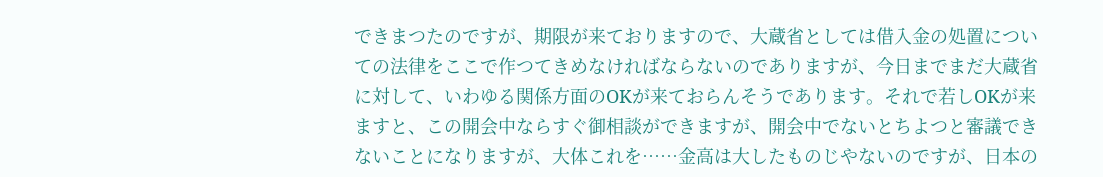できまつたのですが、期限が来ておりますので、大蔵省としては借入金の処置についての法律をここで作つてきめなければならないのでありますが、今日までまだ大蔵省に対して、いわゆる関係方面のOKが来ておらんそうであります。それで若しOKが来ますと、この開会中ならすぐ御相談ができますが、開会中でないとちよつと審議できないことになりますが、大体これを……金高は大したものじやないのですが、日本の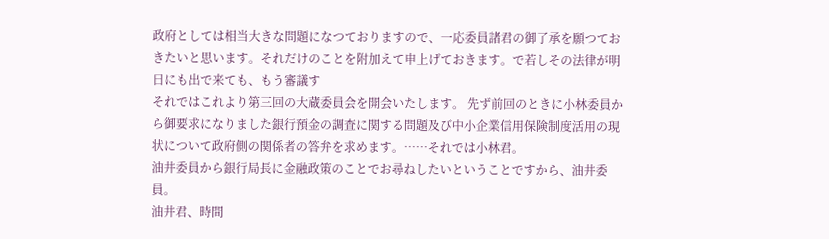政府としては相当大きな問題になつておりますので、一応委員諸君の御了承を願つておきたいと思います。それだけのことを附加えて申上げておきます。で若しその法律が明日にも出で来ても、もう審議す
それではこれより第三回の大蔵委員会を開会いたします。 先ず前回のときに小林委員から御要求になりました銀行預金の調査に関する問題及び中小企業信用保険制度活用の現状について政府側の関係者の答弁を求めます。……それでは小林君。
油井委員から銀行局長に金融政策のことでお尋ねしたいということですから、油井委員。
油井君、時間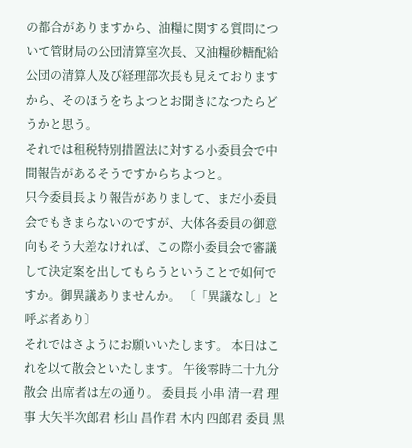の都合がありますから、油糧に関する質問について管財局の公団清算室次長、又油糧砂糖配給公団の清算人及び経理部次長も見えておりますから、そのほうをちよつとお聞きになつたらどうかと思う。
それでは租税特別措置法に対する小委員会で中間報告があるそうですからちよつと。
只今委員長より報告がありまして、まだ小委員会でもきまらないのですが、大体各委員の御意向もそう大差なければ、この際小委員会で審議して決定案を出してもらうということで如何ですか。御異議ありませんか。 〔「異議なし」と呼ぶ者あり〕
それではさようにお願いいたします。 本日はこれを以て散会といたします。 午後零時二十九分散会 出席者は左の通り。 委員長 小串 清一君 理事 大矢半次郎君 杉山 昌作君 木内 四郎君 委員 黒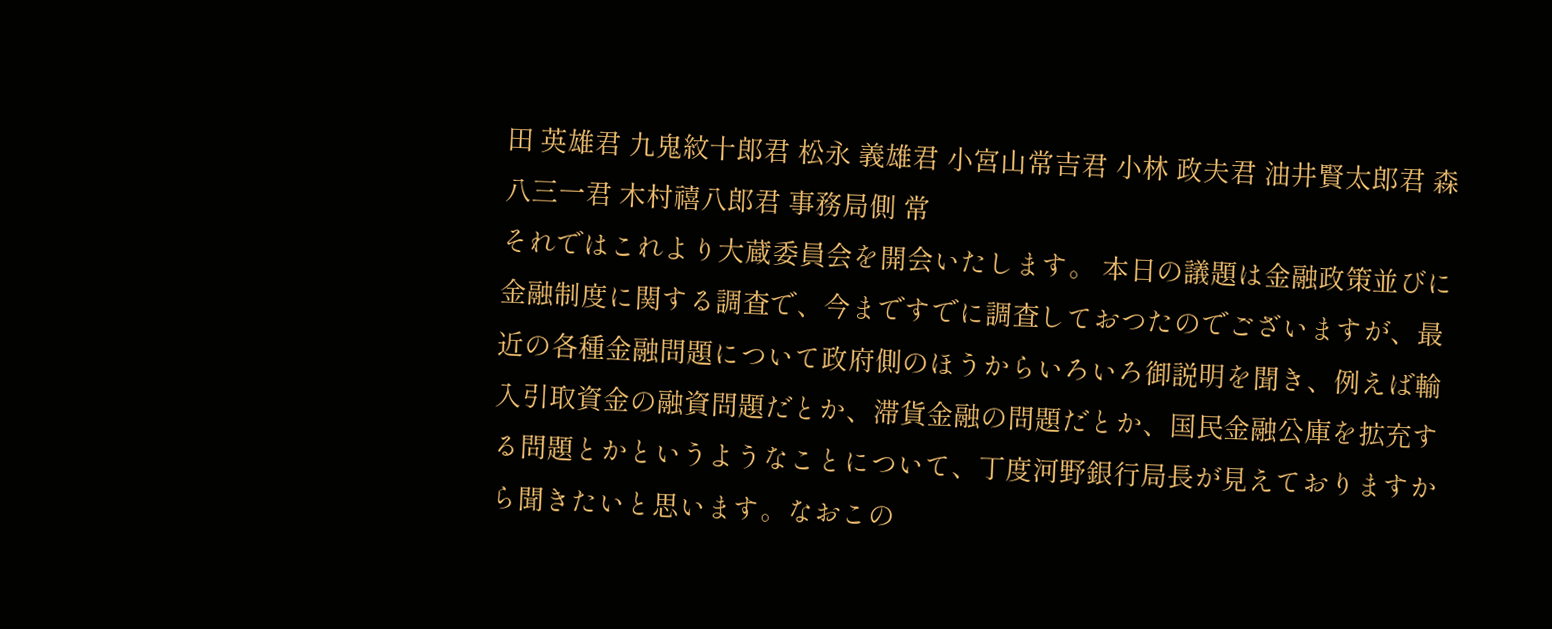田 英雄君 九鬼紋十郎君 松永 義雄君 小宮山常吉君 小林 政夫君 油井賢太郎君 森 八三一君 木村禧八郎君 事務局側 常
それではこれより大蔵委員会を開会いたします。 本日の議題は金融政策並びに金融制度に関する調査で、今まですでに調査しておつたのでございますが、最近の各種金融問題について政府側のほうからいろいろ御説明を聞き、例えば輸入引取資金の融資問題だとか、滞貨金融の問題だとか、国民金融公庫を拡充する問題とかというようなことについて、丁度河野銀行局長が見えておりますから聞きたいと思います。なおこの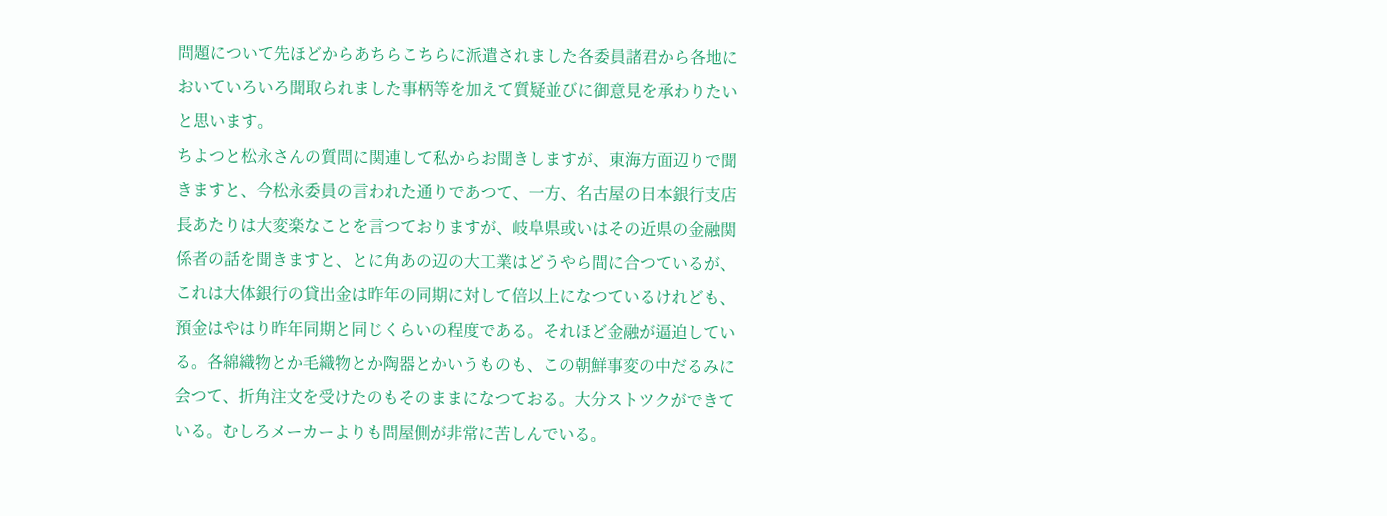問題について先ほどからあちらこちらに派遣されました各委員諸君から各地においていろいろ聞取られました事柄等を加えて質疑並びに御意見を承わりたいと思います。
ちよつと松永さんの質問に関連して私からお聞きしますが、東海方面辺りで聞きますと、今松永委員の言われた通りであつて、一方、名古屋の日本銀行支店長あたりは大変楽なことを言つておりますが、岐阜県或いはその近県の金融関係者の話を聞きますと、とに角あの辺の大工業はどうやら間に合つているが、これは大体銀行の貸出金は昨年の同期に対して倍以上になつているけれども、預金はやはり昨年同期と同じくらいの程度である。それほど金融が逼迫している。各綿織物とか毛織物とか陶器とかいうものも、この朝鮮事変の中だるみに会つて、折角注文を受けたのもそのままになつておる。大分ストツクができている。むしろメーカーよりも問屋側が非常に苦しんでいる。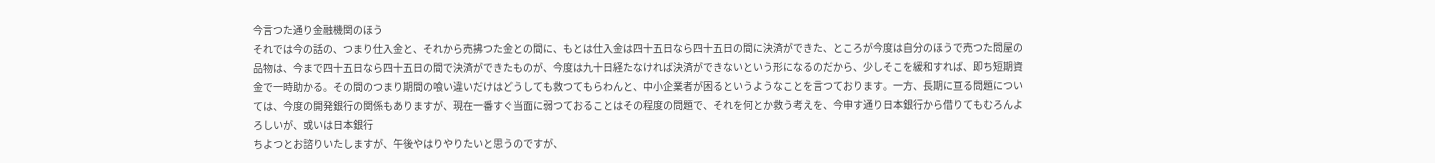今言つた通り金融機関のほう
それでは今の話の、つまり仕入金と、それから売拂つた金との間に、もとは仕入金は四十五日なら四十五日の間に決済ができた、ところが今度は自分のほうで売つた問屋の品物は、今まで四十五日なら四十五日の間で決済ができたものが、今度は九十日経たなければ決済ができないという形になるのだから、少しそこを緩和すれば、即ち短期資金で一時助かる。その間のつまり期間の喰い違いだけはどうしても救つてもらわんと、中小企業者が困るというようなことを言つております。一方、長期に亘る問題については、今度の開発銀行の関係もありますが、現在一番すぐ当面に弱つておることはその程度の問題で、それを何とか救う考えを、今申す通り日本銀行から借りてもむろんよろしいが、或いは日本銀行
ちよつとお諮りいたしますが、午後やはりやりたいと思うのですが、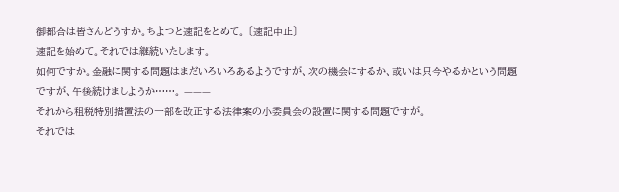御都合は皆さんどうすか。ちよつと速記をとめて。 〔速記中止〕
速記を始めて。それでは継続いたします。
如何ですか。金融に関する問題はまだいろいろあるようですが、次の機会にするか、或いは只今やるかという問題ですが、午後続けましようか……。 ———
それから租税特別措置法の一部を改正する法律案の小委員会の設置に関する問題ですが。
それでは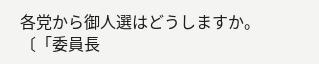各党から御人選はどうしますか。 〔「委員長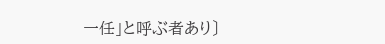一任」と呼ぶ者あり〕